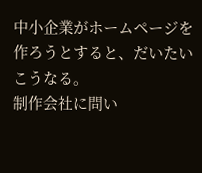中小企業がホームページを作ろうとすると、だいたいこうなる。
制作会社に問い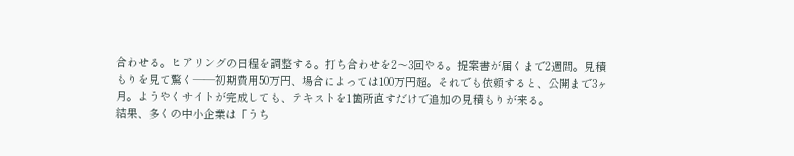合わせる。ヒアリングの日程を調整する。打ち合わせを2〜3回やる。提案書が届くまで2週間。見積もりを見て驚く——初期費用50万円、場合によっては100万円超。それでも依頼すると、公開まで3ヶ月。ようやくサイトが完成しても、テキストを1箇所直すだけで追加の見積もりが来る。
結果、多くの中小企業は「うち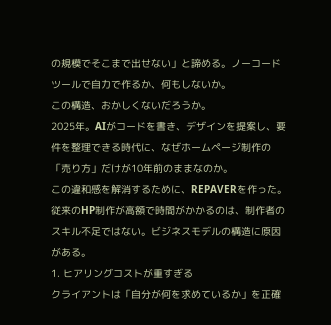の規模でそこまで出せない」と諦める。ノーコードツールで自力で作るか、何もしないか。
この構造、おかしくないだろうか。
2025年。AIがコードを書き、デザインを提案し、要件を整理できる時代に、なぜホームページ制作の「売り方」だけが10年前のままなのか。
この違和感を解消するために、REPAVERを作った。
従来のHP制作が高額で時間がかかるのは、制作者のスキル不足ではない。ビジネスモデルの構造に原因がある。
1. ヒアリングコストが重すぎる
クライアントは「自分が何を求めているか」を正確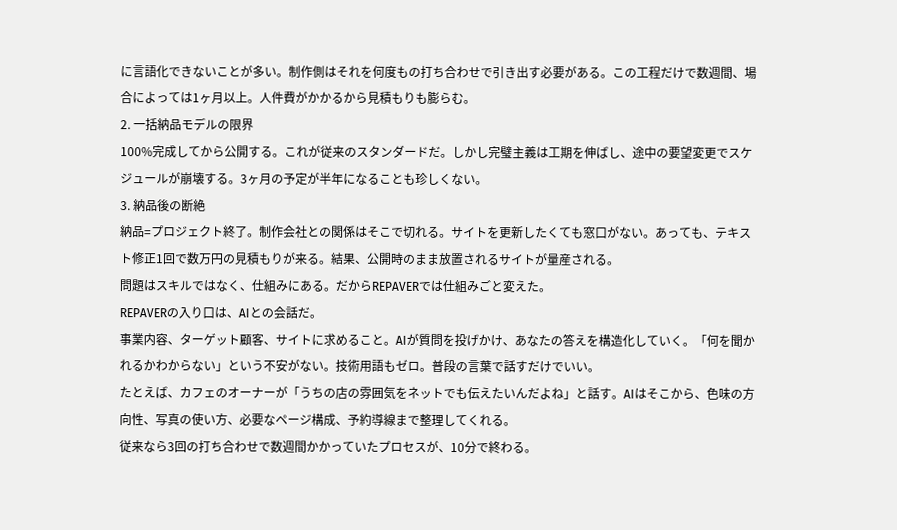に言語化できないことが多い。制作側はそれを何度もの打ち合わせで引き出す必要がある。この工程だけで数週間、場合によっては1ヶ月以上。人件費がかかるから見積もりも膨らむ。
2. 一括納品モデルの限界
100%完成してから公開する。これが従来のスタンダードだ。しかし完璧主義は工期を伸ばし、途中の要望変更でスケジュールが崩壊する。3ヶ月の予定が半年になることも珍しくない。
3. 納品後の断絶
納品=プロジェクト終了。制作会社との関係はそこで切れる。サイトを更新したくても窓口がない。あっても、テキスト修正1回で数万円の見積もりが来る。結果、公開時のまま放置されるサイトが量産される。
問題はスキルではなく、仕組みにある。だからREPAVERでは仕組みごと変えた。
REPAVERの入り口は、AIとの会話だ。
事業内容、ターゲット顧客、サイトに求めること。AIが質問を投げかけ、あなたの答えを構造化していく。「何を聞かれるかわからない」という不安がない。技術用語もゼロ。普段の言葉で話すだけでいい。
たとえば、カフェのオーナーが「うちの店の雰囲気をネットでも伝えたいんだよね」と話す。AIはそこから、色味の方向性、写真の使い方、必要なページ構成、予約導線まで整理してくれる。
従来なら3回の打ち合わせで数週間かかっていたプロセスが、10分で終わる。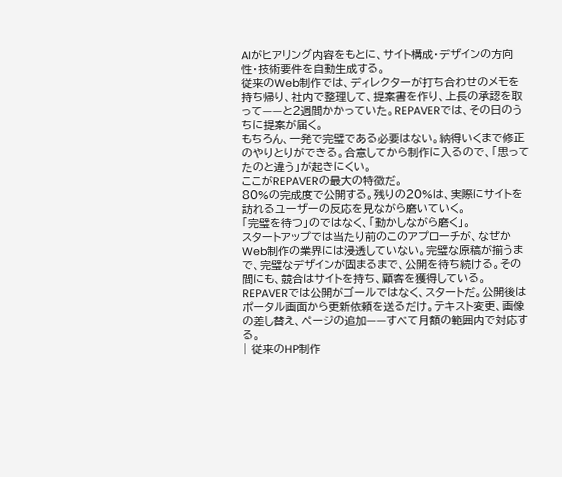AIがヒアリング内容をもとに、サイト構成・デザインの方向性・技術要件を自動生成する。
従来のWeb制作では、ディレクターが打ち合わせのメモを持ち帰り、社内で整理して、提案書を作り、上長の承認を取って——と2週間かかっていた。REPAVERでは、その日のうちに提案が届く。
もちろん、一発で完璧である必要はない。納得いくまで修正のやりとりができる。合意してから制作に入るので、「思ってたのと違う」が起きにくい。
ここがREPAVERの最大の特徴だ。
80%の完成度で公開する。残りの20%は、実際にサイトを訪れるユーザーの反応を見ながら磨いていく。
「完璧を待つ」のではなく、「動かしながら磨く」。
スタートアップでは当たり前のこのアプローチが、なぜかWeb制作の業界には浸透していない。完璧な原稿が揃うまで、完璧なデザインが固まるまで、公開を待ち続ける。その間にも、競合はサイトを持ち、顧客を獲得している。
REPAVERでは公開がゴールではなく、スタートだ。公開後はポータル画面から更新依頼を送るだけ。テキスト変更、画像の差し替え、ページの追加——すべて月額の範囲内で対応する。
| 従来のHP制作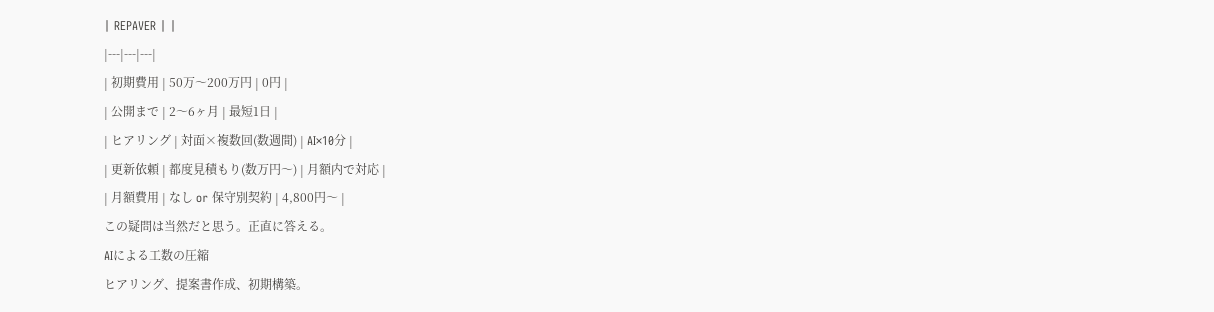| REPAVER | |
|---|---|---|
| 初期費用 | 50万〜200万円 | 0円 |
| 公開まで | 2〜6ヶ月 | 最短1日 |
| ヒアリング | 対面×複数回(数週間) | AI×10分 |
| 更新依頼 | 都度見積もり(数万円〜) | 月額内で対応 |
| 月額費用 | なし or 保守別契約 | 4,800円〜 |
この疑問は当然だと思う。正直に答える。
AIによる工数の圧縮
ヒアリング、提案書作成、初期構築。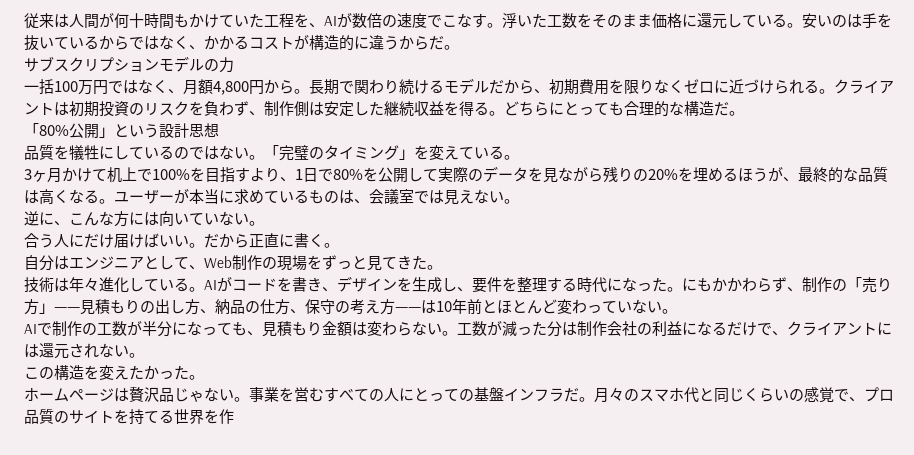従来は人間が何十時間もかけていた工程を、AIが数倍の速度でこなす。浮いた工数をそのまま価格に還元している。安いのは手を抜いているからではなく、かかるコストが構造的に違うからだ。
サブスクリプションモデルの力
一括100万円ではなく、月額4,800円から。長期で関わり続けるモデルだから、初期費用を限りなくゼロに近づけられる。クライアントは初期投資のリスクを負わず、制作側は安定した継続収益を得る。どちらにとっても合理的な構造だ。
「80%公開」という設計思想
品質を犠牲にしているのではない。「完璧のタイミング」を変えている。
3ヶ月かけて机上で100%を目指すより、1日で80%を公開して実際のデータを見ながら残りの20%を埋めるほうが、最終的な品質は高くなる。ユーザーが本当に求めているものは、会議室では見えない。
逆に、こんな方には向いていない。
合う人にだけ届けばいい。だから正直に書く。
自分はエンジニアとして、Web制作の現場をずっと見てきた。
技術は年々進化している。AIがコードを書き、デザインを生成し、要件を整理する時代になった。にもかかわらず、制作の「売り方」——見積もりの出し方、納品の仕方、保守の考え方——は10年前とほとんど変わっていない。
AIで制作の工数が半分になっても、見積もり金額は変わらない。工数が減った分は制作会社の利益になるだけで、クライアントには還元されない。
この構造を変えたかった。
ホームページは贅沢品じゃない。事業を営むすべての人にとっての基盤インフラだ。月々のスマホ代と同じくらいの感覚で、プロ品質のサイトを持てる世界を作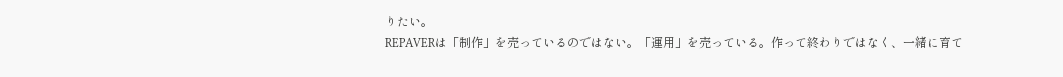りたい。
REPAVERは「制作」を売っているのではない。「運用」を売っている。作って終わりではなく、一緒に育て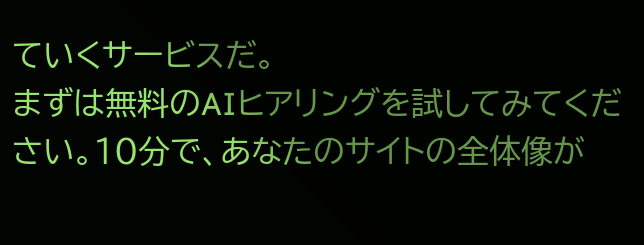ていくサービスだ。
まずは無料のAIヒアリングを試してみてください。10分で、あなたのサイトの全体像が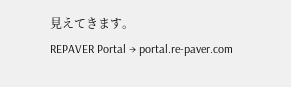見えてきます。
REPAVER Portal → portal.re-paver.com